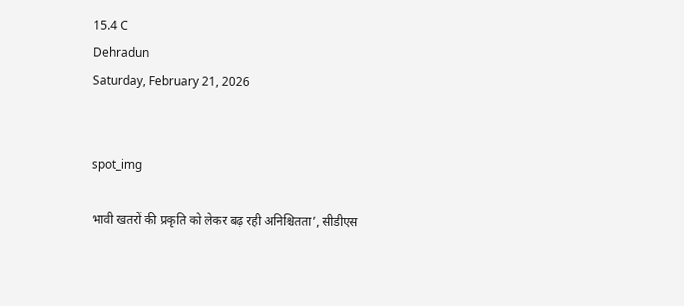15.4 C
Dehradun
Saturday, February 21, 2026


spot_img

भावी खतरों की प्रकृति को लेकर बढ़ रही अनिश्चितता’, सीडीएस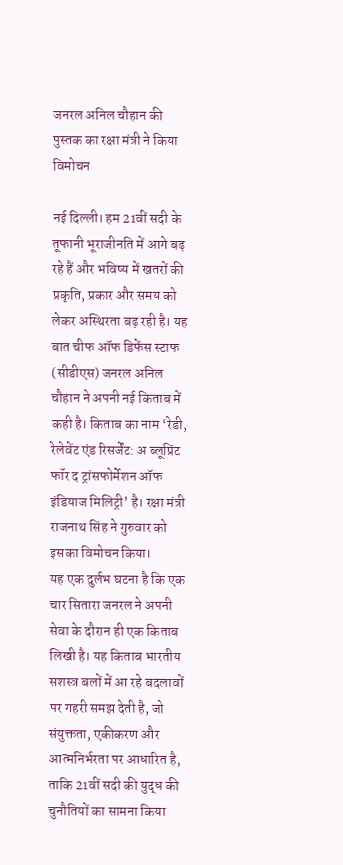जनरल अनिल चौहान की पुस्तक का रक्षा मंत्री ने किया विमोचन

नई दिल्ली। हम 21वीं सदी के तूफानी भूराजीनति में आगे बढ़ रहे हैं और भविष्य में खतरों की प्रकृति, प्रकार और समय को लेकर अस्थिरता बढ़ रही है। यह बात चीफ ऑफ डिफेंस स्टाफ (सीडीएस) जनरल अनिल चौहान ने अपनी नई किताब में कही है। किताब का नाम ‘रेडी, रेलेवेंट एंड रिसर्जेंट: अ ब्लूप्रिंट फॉर द ट्रांसफोर्मेशन ऑफ इंडियाज मिलिट्री’ है। रक्षा मंत्री राजनाथ सिंह ने गुरुवार को इसका विमोचन किया।
यह एक दुर्लभ घटना है कि एक चार सितारा जनरल ने अपनी सेवा के दौरान ही एक किताब लिखी है। यह किताब भारतीय सशस्त्र बलों में आ रहे बदलावों पर गहरी समझ देती है, जो संयुक्तता, एकीकरण और आत्मनिर्भरता पर आधारित है, ताकि 21वीं सदी की युद्ध की चुनौतियों का सामना किया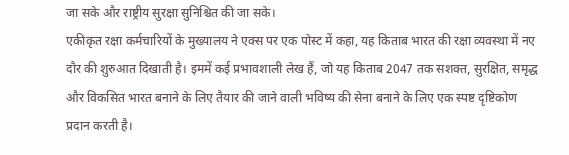जा सके और राष्ट्रीय सुरक्षा सुनिश्चित की जा सके।
एकीकृत रक्षा कर्मचारियों के मुख्यालय ने एक्स पर एक पोस्ट में कहा, यह किताब भारत की रक्षा व्यवस्था में नए दौर की शुरुआत दिखाती है। इममें कई प्रभावशाली लेख हैं, जो यह किताब 2047 तक सशक्त, सुरक्षित, समृद्ध और विकसित भारत बनाने के लिए तैयार की जाने वाली भविष्य की सेना बनाने के लिए एक स्पष्ट दृष्टिकोण प्रदान करती है।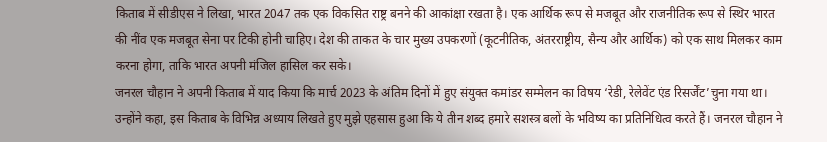किताब में सीडीएस ने लिखा, भारत 2047 तक एक विकसित राष्ट्र बनने की आकांक्षा रखता है। एक आर्थिक रूप से मजबूत और राजनीतिक रूप से स्थिर भारत की नींव एक मजबूत सेना पर टिकी होनी चाहिए। देश की ताकत के चार मुख्य उपकरणों (कूटनीतिक, अंतरराष्ट्रीय, सैन्य और आर्थिक) को एक साथ मिलकर काम करना होगा, ताकि भारत अपनी मंजिल हासिल कर सके।
जनरल चौहान ने अपनी किताब में याद किया कि मार्च 2023 के अंतिम दिनों में हुए संयुक्त कमांडर सम्मेलन का विषय ‘रेडी, रेलेवेंट एंड रिसर्जेंट’चुना गया था। उन्होंने कहा, इस किताब के विभिन्न अध्याय लिखते हुए मुझे एहसास हुआ कि ये तीन शब्द हमारे सशस्त्र बलों के भविष्य का प्रतिनिधित्व करते हैं। जनरल चौहान ने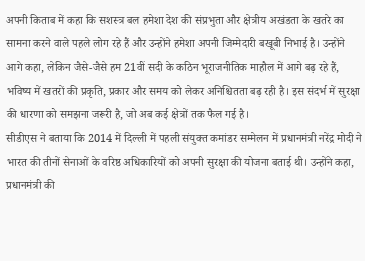अपनी किताब में कहा कि सशस्त्र बल हमेशा देश की संप्रभुता और क्षेत्रीय अखंडता के खतरे का सामना करने वाले पहले लोग रहे हैं और उन्होंने हमेशा अपनी जिम्मेदारी बखूबी निभाई है। उन्होंने आगे कहा, लेकिन जैसे-जैसे हम 21वीं सदी के कठिन भूराजनीतिक माहौल में आगे बढ़ रहे हैं, भविष्य में खतरों की प्रकृति, प्रकार और समय को लेकर अनिश्चितता बढ़ रही है। इस संदर्भ में सुरक्षा की धारणा को समझना जरूरी है, जो अब कई क्षेत्रों तक फैल गई है।
सीडीएस ने बताया कि 2014 में दिल्ली में पहली संयुक्त कमांडर सम्मेलन में प्रधानमंत्री नरेंद्र मोदी ने भारत की तीनों सेनाओं के वरिष्ठ अधिकारियों को अपनी सुरक्षा की योजना बताई थी। उन्होंने कहा, प्रधानमंत्री की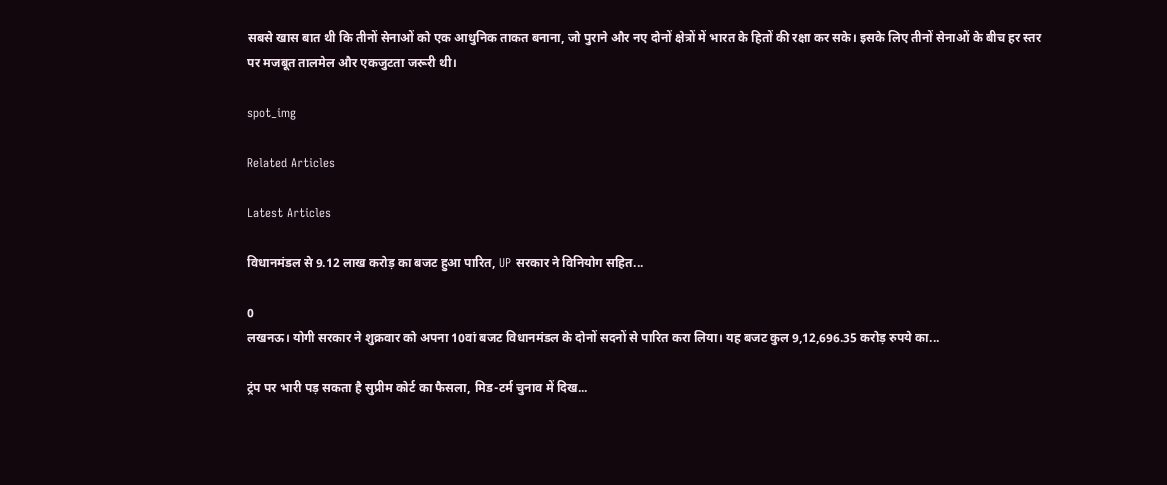सबसे खास बात थी कि तीनों सेनाओं को एक आधुनिक ताकत बनाना, जो पुराने और नए दोनों क्षेत्रों में भारत के हितों की रक्षा कर सके। इसके लिए तीनों सेनाओं के बीच हर स्तर पर मजबूत तालमेल और एकजुटता जरूरी थी।

spot_img

Related Articles

Latest Articles

विधानमंडल से 9.12 लाख करोड़ का बजट हुआ पारित, UP सरकार ने विनियोग सहित...

0
लखनऊ। योगी सरकार ने शुक्रवार को अपना 10वां बजट विधानमंडल के दोनों सदनों से पारित करा लिया। यह बजट कुल 9,12,696.35 करोड़ रुपये का...

ट्रंप पर भारी पड़ सकता है सुप्रीम कोर्ट का फैसला, मिड-टर्म चुनाव में दिख...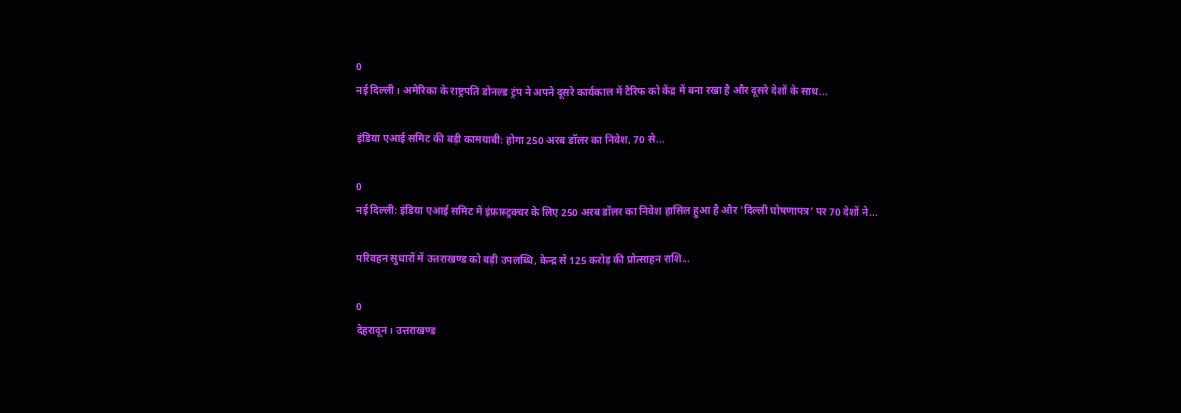0
नई दिल्ली। अमेरिका के राष्ट्रपति डोनल्ड ट्रंप ने अपने दूसरे कार्यकाल में टैरिफ को केंद्र में बना रखा है और दूसरे देशों के साथ...

इंडिया एआई समिट की बड़ी कामयाबी: होगा 250 अरब डॉलर का निवेश, 70 से...

0
नई दिल्ली: इंडिया एआई समिट में इंफ्रास्ट्रक्चर के लिए 250 अरब डॉलर का निवेश हासिल हुआ है और 'दिल्ली घोषणापत्र' पर 70 देशों ने...

परिवहन सुधारों में उत्तराखण्ड को बड़ी उपलब्धि, केन्द्र से 125 करोड़ की प्रोत्साहन राशि...

0
देहरादून। उत्तराखण्ड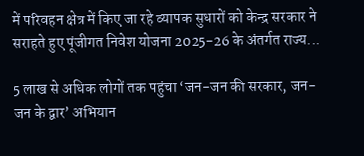में परिवहन क्षेत्र में किए जा रहे व्यापक सुधारों को केन्द्र सरकार ने सराहते हुए पूंजीगत निवेश योजना 2025-26 के अंतर्गत राज्य...

5 लाख से अधिक लोगों तक पहुंचा ‘जन-जन की सरकार, जन-जन के द्वार’ अभियान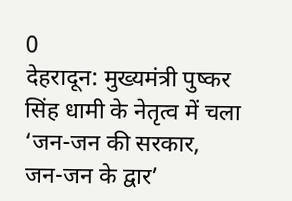0
देहरादून: मुख्यमंत्री पुष्कर सिंह धामी के नेतृत्व में चला ‘जन-जन की सरकार, जन-जन के द्वार’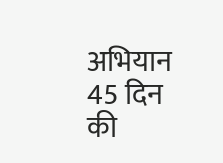अभियान 45 दिन की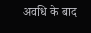अवधि के बाद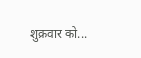शुक्रवार को...